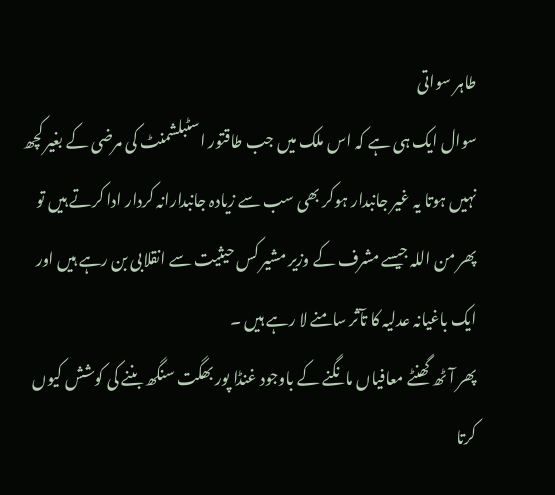طاہر سواتی
سوال ایک ہی ہے کہ اس ملک میں جب طاقتور اسٹبلشمنٹ کی مرضی کے بغیر کچھ نہیں ہوتا یہ غیر جانبدار ہوکر بھی سب سے زیادہ جانبدارانہ کردار ادا کرتے ہیں تو پھر من اللہ جیسے مشرف کے وزیر مشیر کس حیثیت سے انقلابی بن رہے ہیں اور ایک باغیانہ عدلیہ کا تآثر سامنے لا رہے ہیں ۔
پھر آٹھ گھنٹے معافیاں مانگنے کے باوجود غنڈا پور بھگت سنگھ بننے کی کوشش کیوں کرتا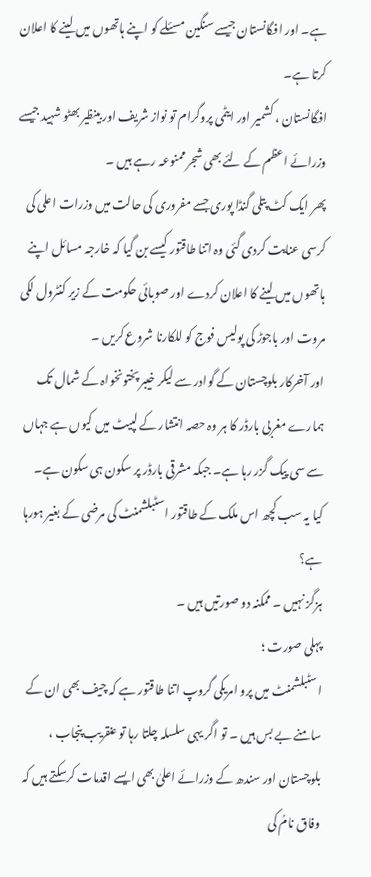ہے۔ اور افگانستان جیسے سنگین مسئلے کو اپنے ہاتھوں میں لینے کا اعلان کرتا ہے۔
افگانستان ، کشمیر اور ایٹمی پروگرام تو نواز شریف اور بینظیر بھٹو شہید جیسے وزرائے اعظم کے لئے بھی شجر ممنوعہ رہے ہیں ۔
پھر ایک کٹ پتلی گنڈا پوری جسے مفروری کی حالت میں وزرات اعلی کی کرسی عنایت کردی گئی وہ اتنا طاقتور کیسے بن گیا کہ خارجہ مسائل اپنے ہاتھوں میں لینے کا اعلان کردے اور صوبائی حکومت کے زیر کنٹرول لکی مروت اور باجوڑ کی پولیس فوج کو للکارنا شروع کریں ۔
اور آخرکار بلوچستان کے گوادر سے لیکر خیبر پختونخواہ کے شمال تک ہمارے مغربی بارڈر کا ہر وہ حصہ انتشار کے لپیٹ میں کیوں ہے جہاں سے سی پیک گزر رہا ہے۔ جبکہ مشرقی بارڈر پر سکون ہی سکون ہے۔
کیا یہ سب کچھ اس ملک کے طاقتور اسٹبلشمنٹ کی مرضی کے بغیر ہورہا ہے؟
ہزگز نہیں ۔ ممکنہ دو صورتیں ہیں ۔
پہلی صورت ؛
اسٹبلشمنٹ میں پرو امریکی گروپ اتنا طاقتور ہے کہ چیف بھی ان کے سامنے بے بس ہیں ۔ تو اگر یہی سلسلہ چلتا رہا تو عنقریب پنجاب ، بلوچستان اور سندھ کے وزرائے اعلیٰ بھی ایسے اقدمات کرسکتے ہیں کہ وفاق نامُ کی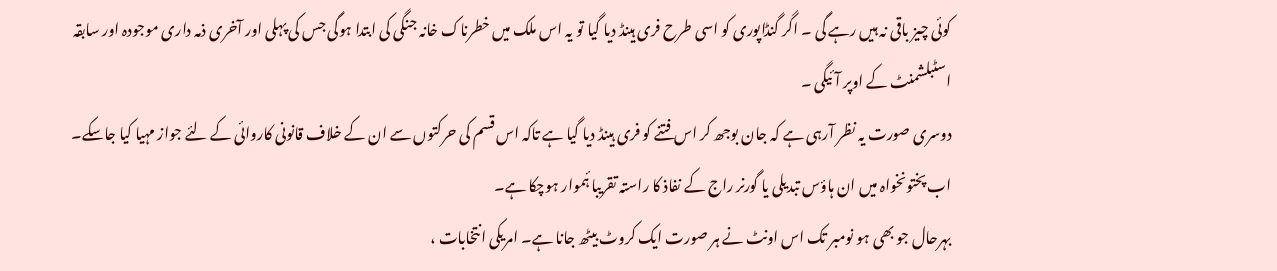کوئی چیز باقی نہ ہیں رہے گی ۔ اگر گنڈاپوری کو اسی طرح فری ہینڈ دیا گیا تو یہ اس ملک میں خطرناک خانہ جنگی کی ابتدا ہوگی جس کی پہلی اور آخری ذمہ داری موجودہ اور سابقہ اسٹبلشمنٹ کے اوپر آئیگی ۔
دوسری صورت یہ نظر آرہی ہے کہ جان بوجھ کر اس فتنے کو فری ہینڈ دیا گیا ہے تاکہ اس قسم کی حرکتوں سے ان کے خلاف قانونی کاروائی کے لئے جواز مہیا کیا جاسکے۔ اب پختونخواہ میں ان ہاؤس تبدیلی یا گورنر راج کے نفاذ کا راستہ تقریبا ۂموار ہوچکا ہے۔
بہرحال جو بھی ہو نومبر تک اس اونٹ نے ہر صورت ایک کروٹ بیٹھ جانا ہے۔ امریکی انتخابات ،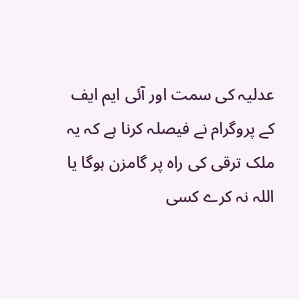عدلیہ کی سمت اور آئی ایم ایف کے پروگرام نے فیصلہ کرنا ہے کہ یہ ملک ترقی کی راہ پر گامزن ہوگا یا اللہ نہ کرے کسی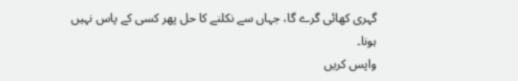گہری کھائی گرے گا، جہاں سے نکلنے کا حل پھر کسی کے پاس نہیں ہونا۔
واپس کریں